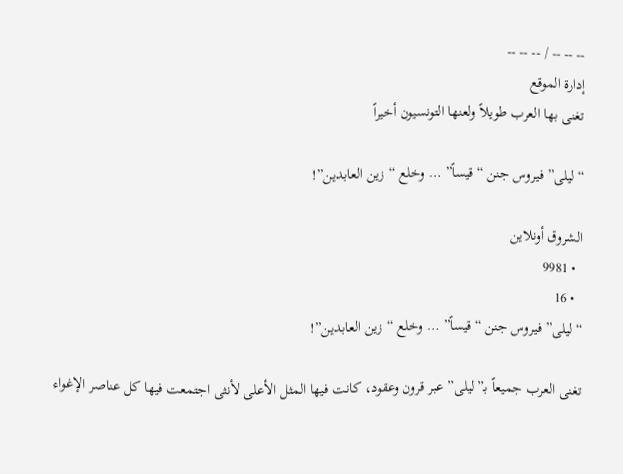-- -- -- / -- -- --
إدارة الموقع
تغنى بها العرب طويلاً ولعنها التونسيون أخيراً

“ليلى” فيروس جنن “قيساً” … وخلع “زين العابدين”!

الشروق أونلاين
  • 9981
  • 16
“ليلى” فيروس جنن “قيساً” … وخلع “زين العابدين”!

تغنى العرب جميعاً بـ”ليلى” عبر قرون وعقود، كانت فيها المثل الأعلى لأنثى اجتمعت فيها كل عناصر الإغواء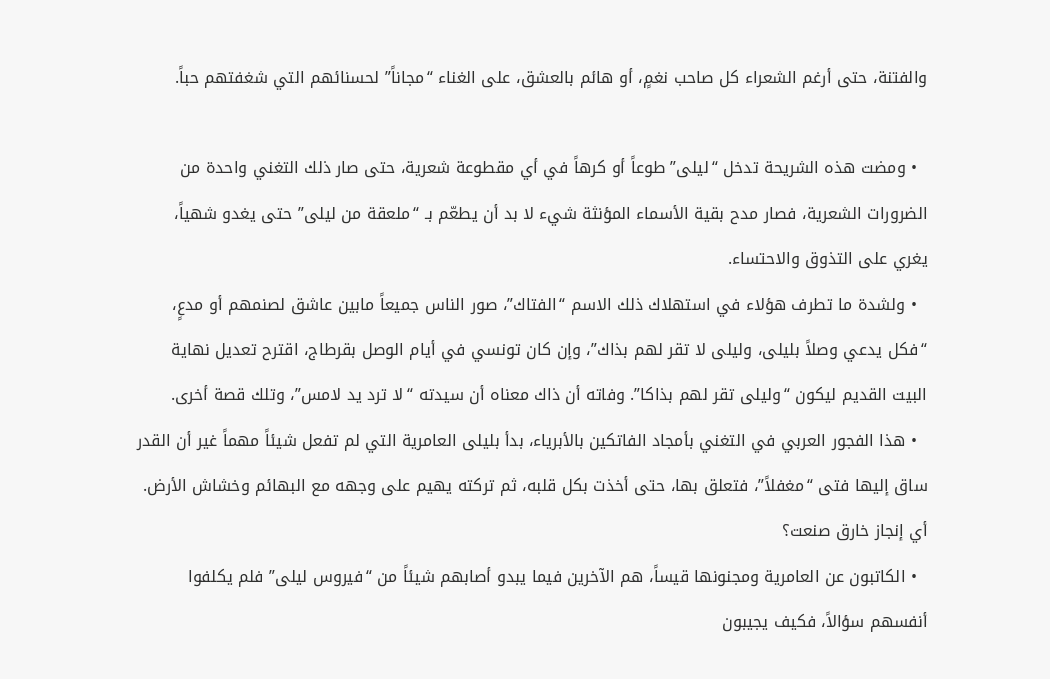والفتنة، حتى أرغم الشعراء كل صاحب نغمٍ، أو هائم بالعشق، على الغناء “مجاناً” لحسنائهم التي شغفتهم حباً.

  • ومضت هذه الشريحة تدخل “ليلى” طوعاً أو كرهاً في أي مقطوعة شعرية، حتى صار ذلك التغني واحدة من الضرورات الشعرية، فصار مدح بقية الأسماء المؤنثة شيء لا بد أن يطعّم بـ “ملعقة من ليلى” حتى يغدو شهياً، يغري على التذوق والاحتساء.
  • ولشدة ما تطرف هؤلاء في استهلاك ذلك الاسم “الفتاك”، صور الناس جميعاً مابين عاشق لصنمهم أو مدعٍ، “فكل يدعي وصلاً بليلى، وليلى لا تقر لهم بذاك”، وإن كان تونسي في أيام الوصل بقرطاج، اقترح تعديل نهاية البيت القديم ليكون “وليلى تقر لهم بذاكا”. وفاته أن ذاك معناه أن سيدته “لا ترد يد لامس”، وتلك قصة أخرى.
  • هذا الفجور العربي في التغني بأمجاد الفاتكين بالأبرياء، بدأ بليلى العامرية التي لم تفعل شيئاً مهماً غير أن القدر ساق إليها فتى “مغفلاً”، فتعلق بها، حتى أخذت بكل قلبه، ثم تركته يهيم على وجهه مع البهائم وخشاش الأرض. أي إنجاز خارق صنعت؟
  • الكاتبون عن العامرية ومجنونها قيساً، هم الآخرين فيما يبدو أصابهم شيئاً من “فيروس ليلى” فلم يكلفوا أنفسهم سؤالاً، فكيف يجيبون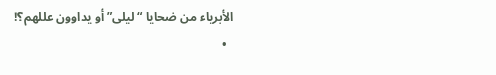الأبرياء من ضحايا “ليلى” أو يداوون عللهم؟!
  •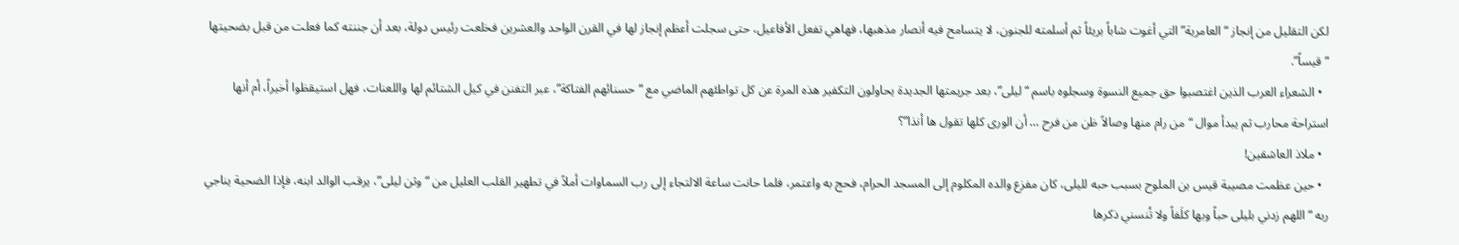لكن التقليل من إنجاز “العامرية” التي أغوت شاباً بريئاً ثم أسلمته للجنون، لا يتسامح فيه أنصار مذهبها، فهاهي تفعل الأفاعيل، حتى سجلت أعظم إنجاز لها في القرن الواحد والعشرين فخلعت رئيس دولة، بعد أن جننته كما فعلت من قبل بضحيتها “قيساً”.
  • الشعراء العرب الذين اغتصبوا حق جميع النسوة وسجلوه باسم “ليلى”، بعد جريمتها الجديدة يحاولون التكفير هذه المرة عن كل تواطئهم الماضي مع “حسنائهم الفتاكة”، عبر التفنن في كيل الشتائم لها واللعنات، فهل استيقظوا أخيراً، أم أنها استراحة محارب ثم يبدأ موال “من رام منها وصالاً ظن من فرح … أن الورى كلها تقول ها أنذا”؟
  • ملاذ العاشقين!
  • حين عظمت مصيبة قيس بن الملوح بسبب حبه لليلى، كان مفزع والده المكلوم إلى المسجد الحرام، فحج به واعتمر، فلما حانت ساعة الالتجاء إلى رب السماوات أملاً في تطهير القلب العليل من “وثن ليلى”، يرقب الوالد ابنه، فإذا الضحية يناجي ربه “اللهم زدني بليلى حباً وبها كلَفاً ولا تُنسني ذكرها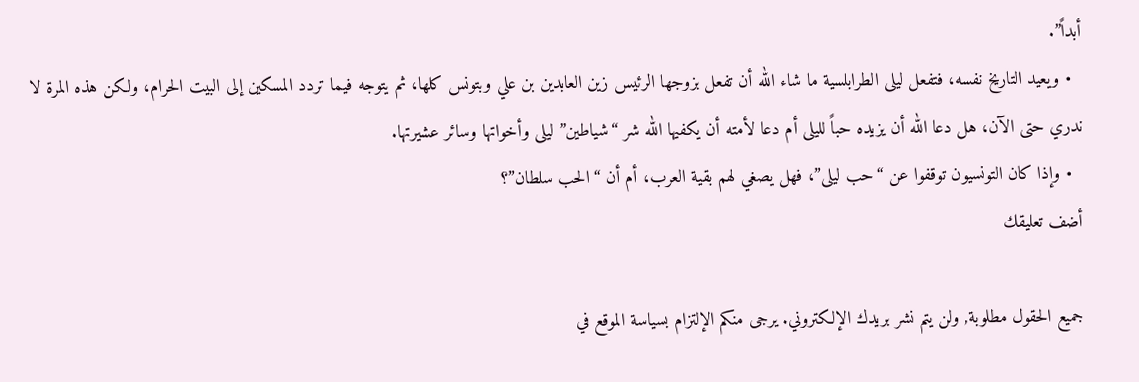أبداً”.
  • ويعيد التاريخ نفسه، فتفعل ليلى الطرابلسية ما شاء الله أن تفعل بزوجها الرئيس زين العابدين بن علي وبتونس كلها، ثم يتوجه فيما تردد المسكين إلى البيت الحرام، ولكن هذه المرة لا ندري حتى الآن، هل دعا الله أن يزيده حباً لليلى أم دعا لأمته أن يكفيها الله شر “شياطين” ليلى وأخواتها وسائر عشيرتها.
  • وإذا كان التونسيون توقفوا عن “حب ليلى”، فهل يصغي لهم بقية العرب، أم أن “الحب سلطان”؟
أضف تعليقك

جميع الحقول مطلوبة, ولن يتم نشر بريدك الإلكتروني. يرجى منكم الإلتزام بسياسة الموقع في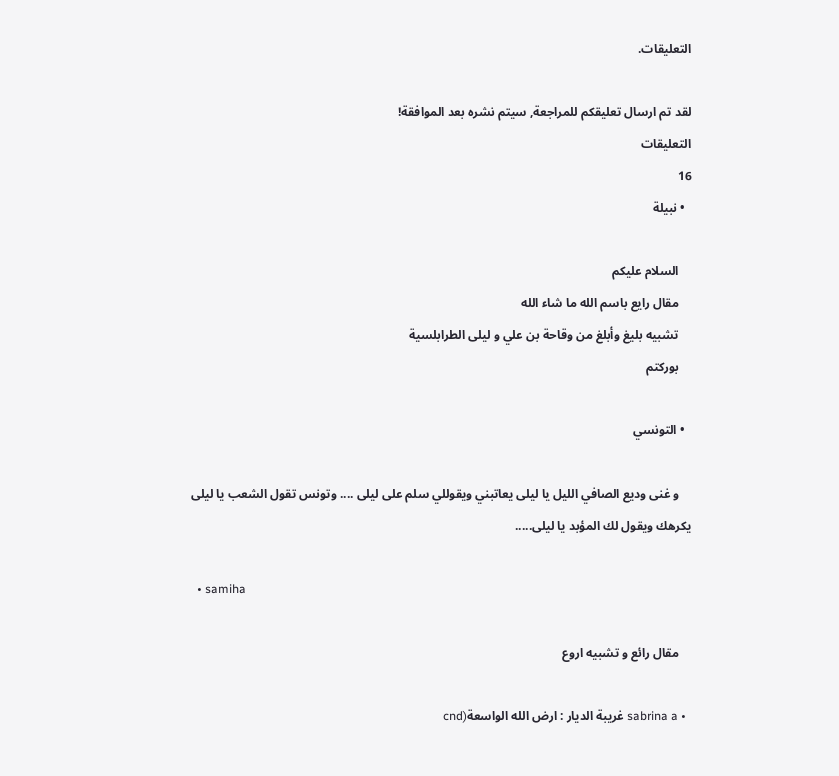التعليقات.

لقد تم ارسال تعليقكم للمراجعة, سيتم نشره بعد الموافقة!
التعليقات
16
  • نبيلة

    السلام عليكم
    مقال رايع باسم الله ما شاء الله
    تشبيه بليغ وأبلغ من وقاحة بن علي و ليلى الطرابلسية
    بوركتم

  • التونسي

    و غنى وديع الصافي الليل يا ليلى يعاتبني ويقوللي سلم على ليلى .... وتونس تقول الشعب يا ليلى يكرهك ويقول لك المؤبد يا ليلى.....

  • samiha

    مقال رائع و تشبيه اروع

  • sabrina a غريبة الديار : ارض الله الواسعة(cnd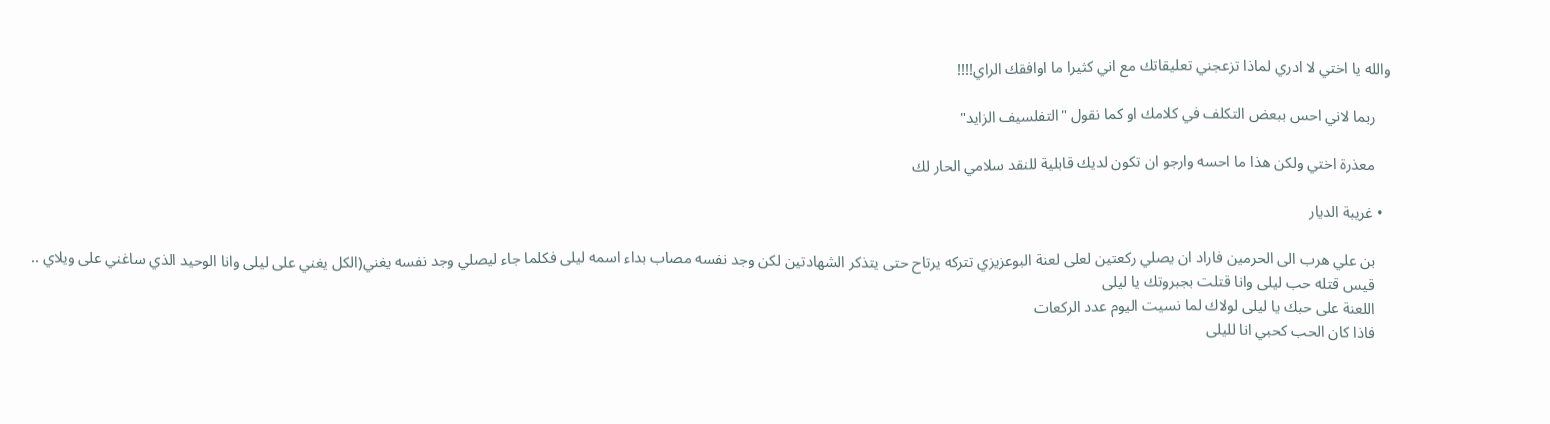والله يا اختي لا ادري لماذا تزعجني تعليقاتك مع اني كثيرا ما اوافقك الراي!!!!

    ربما لاني احس ببعض التكلف في كلامك او كما نقول "التفلسيف الزايد"

    معذرة اختي ولكن هذا ما احسه وارجو ان تكون لديك قابلية للنقد سلامي الحار لك

  • غريبة الديار

    بن علي هرب الى الحرمين فاراد ان يصلي ركعتين لعلى لعنة البوعزيزي تتركه يرتاح حتى يتذكر الشهادتين لكن وجد نفسه مصاب بداء اسمه ليلى فكلما جاء ليصلي وجد نفسه يغني(الكل يغني على ليلى وانا الوحيد الذي ساغني على ويلاي ..
    قيس قتله حب ليلى وانا قتلت بجبروتك يا ليلى
    اللعنة على حبك يا ليلى لولاك لما نسيت اليوم عدد الركعات
    فاذا كان الحب كحبي انا لليلى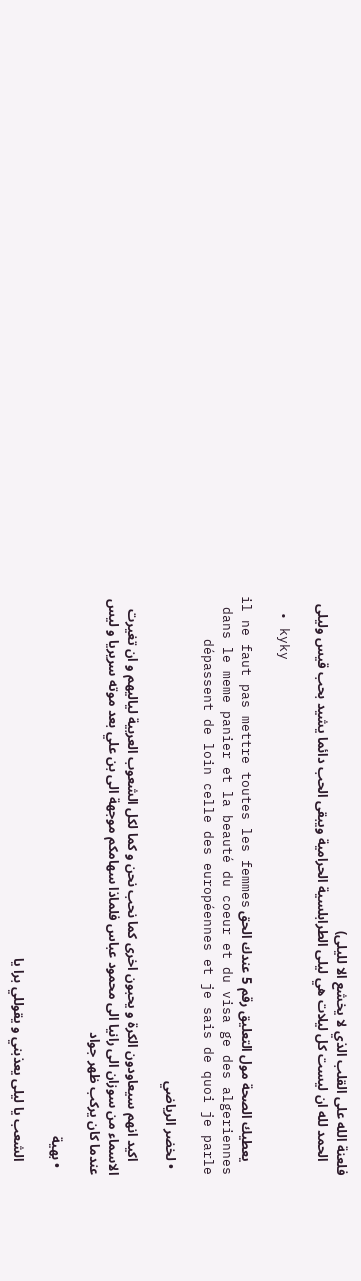فلعنة الله على القلب الذي لا يخشع الا لليلى)
    الحمد لله ان ليست كل ليلات هي ليلى الطرابلسية الحرامية ويبقى الحب دائما يشيد بحب قيس وليلى

  • kyky

    يعطيك الصحة مول التعليق رقم 5 عندك الحق il ne faut pas mettre toutes les femmes dans le meme panier et la beauté du coeur et du visa ge des algeriennes dépassent de loin celle des européennes et je sais de quoi je parle

  • لخضر الرياضي

    اكيد انهم سيعاودون الكرة و يحبون اخرى كما نحب نحن و كما لكل الشعوب العربية لياليهم و ان تغيرت الاسماء من سوزان الى رانيا الى محمود عباس فلماذا سهامكم موجهة الى بن علي بعد موته سريريا و ليس عندما كان يركب ظهر جواد

  • بهية

    الشعب يا ليلى يعذبني و يقوللي برا يا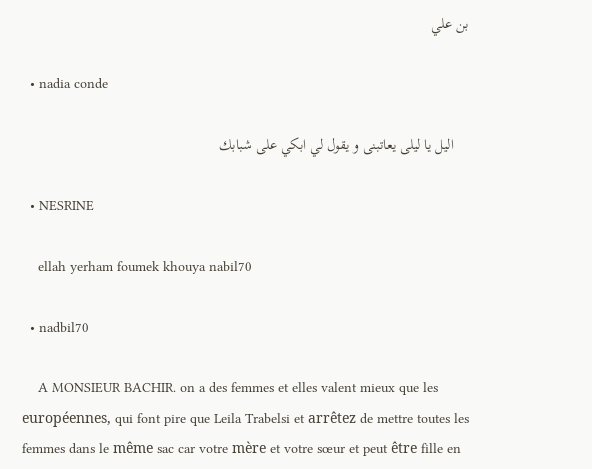بن علي

  • nadia conde

    اليل يا ليلى يعاتبنى و يقول لي ابكي على شبابك

  • NESRINE

    ellah yerham foumek khouya nabil70

  • nadbil70

    A MONSIEUR BACHIR. on a des femmes et elles valent mieux que les européennes, qui font pire que Leila Trabelsi et arrêtez de mettre toutes les femmes dans le même sac car votre mère et votre sœur et peut être fille en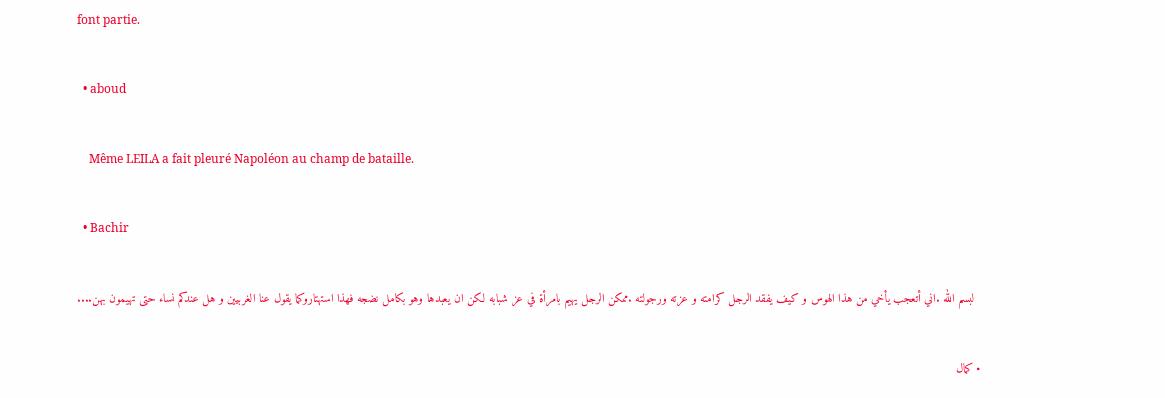font partie.

  • aboud

    Même LEILA a fait pleuré Napoléon au champ de bataille.

  • Bachir

    لبسم الله .اني أتعجب يأخي من هذا الهوس و كيف يفقد الرجل كرامته و عزته ورجولته .ممكن الرجل يهيم بامرأة في عز شبابه لكن ان يعبدها وهو بكامل نضجه فهذا استهتاروكما يقول عنا الغربيين و هل عندكم نساء حتى تهيمون بهن....

  • كمال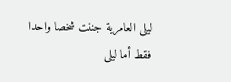ليلى العامرية جننت شخصا واحدا فقط أما ليلى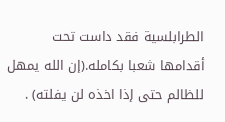الطرابلسية فقد داست تحت أقدامها شعبا بكامله.(إن الله يمهل للظالم حتى إذا اخذه لن يفلته) .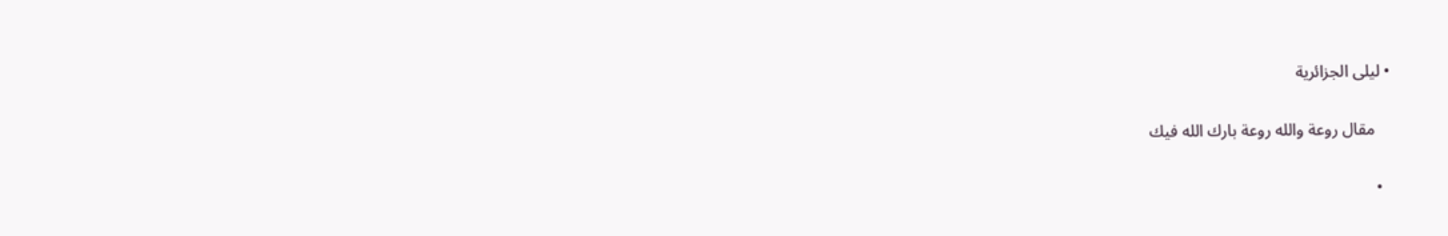• ليلى الجزائرية

    مقال روعة والله روعة بارك الله فيك

  •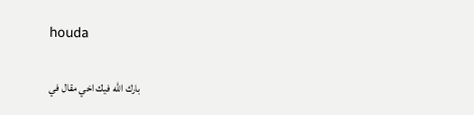houda

    بارك الله فيك اخي مقال في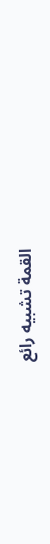القمة تشبيه رائع